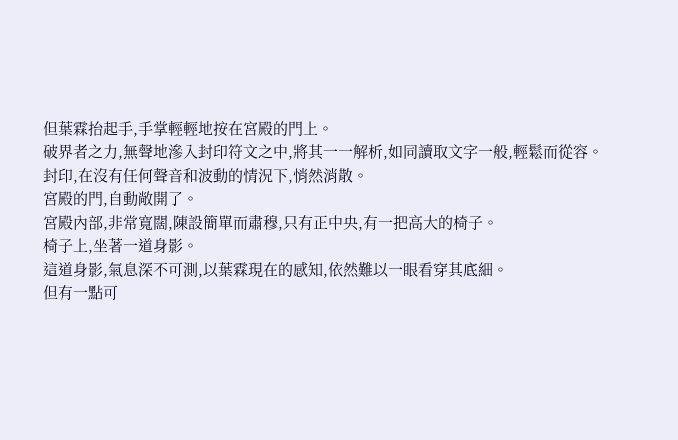但葉霖抬起手,手掌輕輕地按在宮殿的門上。
破界者之力,無聲地滲入封印符文之中,將其一一解析,如同讀取文字一般,輕鬆而從容。
封印,在沒有任何聲音和波動的情況下,悄然消散。
宮殿的門,自動敞開了。
宮殿內部,非常寬闊,陳設簡單而肅穆,只有正中央,有一把高大的椅子。
椅子上,坐著一道身影。
這道身影,氣息深不可測,以葉霖現在的感知,依然難以一眼看穿其底細。
但有一點可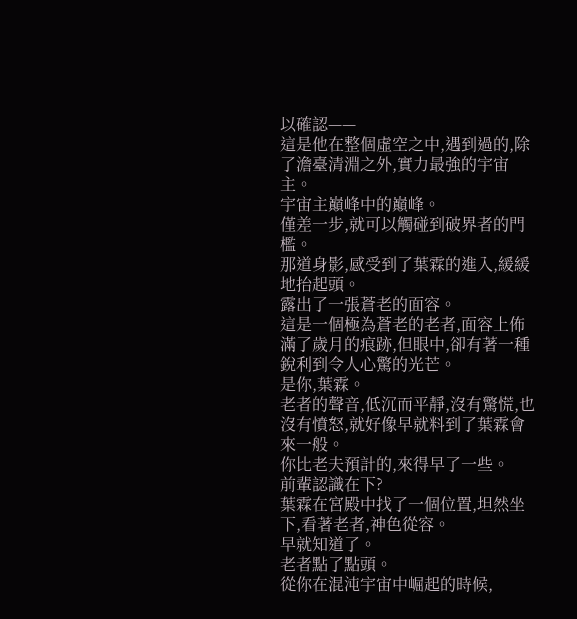以確認——
這是他在整個虛空之中,遇到過的,除了澹臺清淵之外,實力最強的宇宙主。
宇宙主巔峰中的巔峰。
僅差一步,就可以觸碰到破界者的門檻。
那道身影,感受到了葉霖的進入,緩緩地抬起頭。
露出了一張蒼老的面容。
這是一個極為蒼老的老者,面容上佈滿了歲月的痕跡,但眼中,卻有著一種銳利到令人心驚的光芒。
是你,葉霖。
老者的聲音,低沉而平靜,沒有驚慌,也沒有憤怒,就好像早就料到了葉霖會來一般。
你比老夫預計的,來得早了一些。
前輩認識在下?
葉霖在宮殿中找了一個位置,坦然坐下,看著老者,神色從容。
早就知道了。
老者點了點頭。
從你在混沌宇宙中崛起的時候,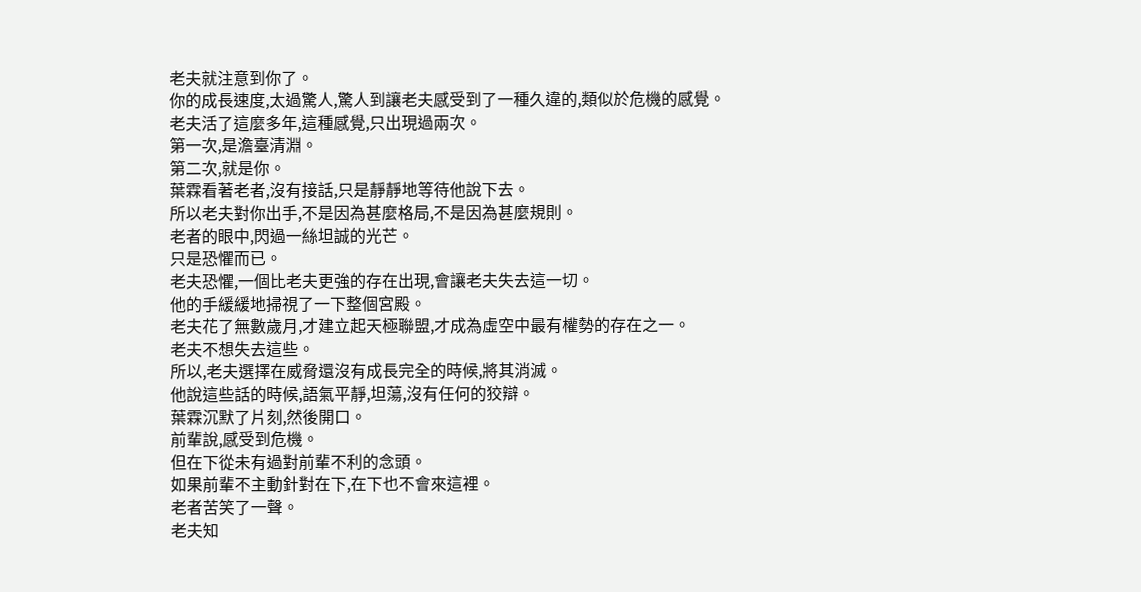老夫就注意到你了。
你的成長速度,太過驚人,驚人到讓老夫感受到了一種久違的,類似於危機的感覺。
老夫活了這麼多年,這種感覺,只出現過兩次。
第一次,是澹臺清淵。
第二次,就是你。
葉霖看著老者,沒有接話,只是靜靜地等待他說下去。
所以老夫對你出手,不是因為甚麼格局,不是因為甚麼規則。
老者的眼中,閃過一絲坦誠的光芒。
只是恐懼而已。
老夫恐懼,一個比老夫更強的存在出現,會讓老夫失去這一切。
他的手緩緩地掃視了一下整個宮殿。
老夫花了無數歲月,才建立起天極聯盟,才成為虛空中最有權勢的存在之一。
老夫不想失去這些。
所以,老夫選擇在威脅還沒有成長完全的時候,將其消滅。
他說這些話的時候,語氣平靜,坦蕩,沒有任何的狡辯。
葉霖沉默了片刻,然後開口。
前輩說,感受到危機。
但在下從未有過對前輩不利的念頭。
如果前輩不主動針對在下,在下也不會來這裡。
老者苦笑了一聲。
老夫知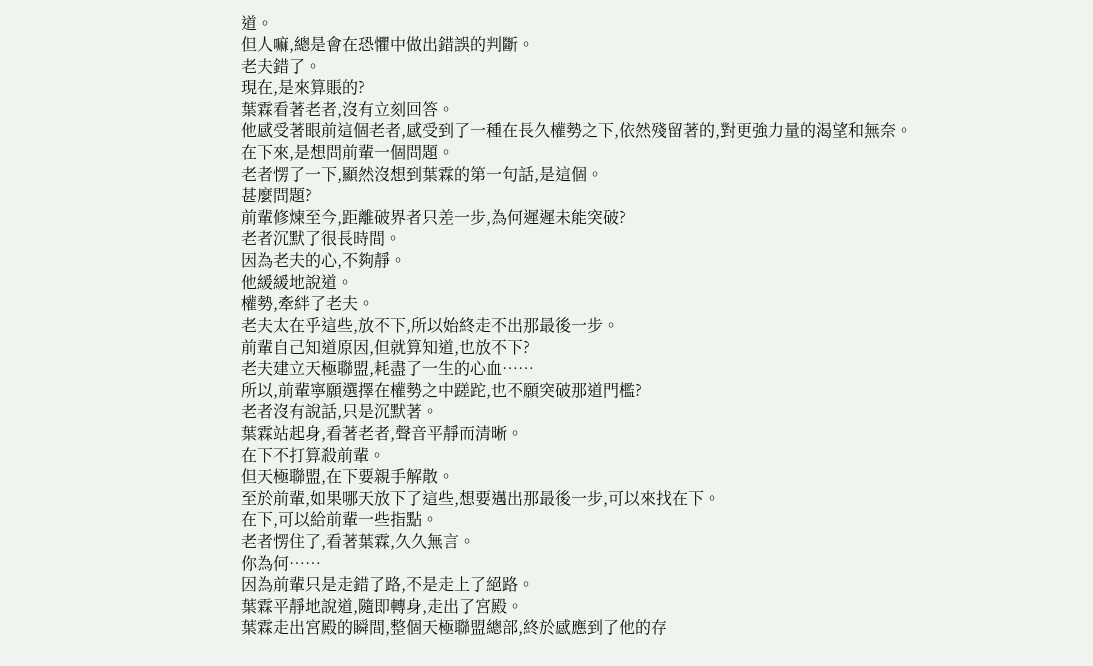道。
但人嘛,總是會在恐懼中做出錯誤的判斷。
老夫錯了。
現在,是來算賬的?
葉霖看著老者,沒有立刻回答。
他感受著眼前這個老者,感受到了一種在長久權勢之下,依然殘留著的,對更強力量的渴望和無奈。
在下來,是想問前輩一個問題。
老者愣了一下,顯然沒想到葉霖的第一句話,是這個。
甚麼問題?
前輩修煉至今,距離破界者只差一步,為何遲遲未能突破?
老者沉默了很長時間。
因為老夫的心,不夠靜。
他緩緩地說道。
權勢,牽絆了老夫。
老夫太在乎這些,放不下,所以始終走不出那最後一步。
前輩自己知道原因,但就算知道,也放不下?
老夫建立天極聯盟,耗盡了一生的心血……
所以,前輩寧願選擇在權勢之中蹉跎,也不願突破那道門檻?
老者沒有說話,只是沉默著。
葉霖站起身,看著老者,聲音平靜而清晰。
在下不打算殺前輩。
但天極聯盟,在下要親手解散。
至於前輩,如果哪天放下了這些,想要邁出那最後一步,可以來找在下。
在下,可以給前輩一些指點。
老者愣住了,看著葉霖,久久無言。
你為何……
因為前輩只是走錯了路,不是走上了絕路。
葉霖平靜地說道,隨即轉身,走出了宮殿。
葉霖走出宮殿的瞬間,整個天極聯盟總部,終於感應到了他的存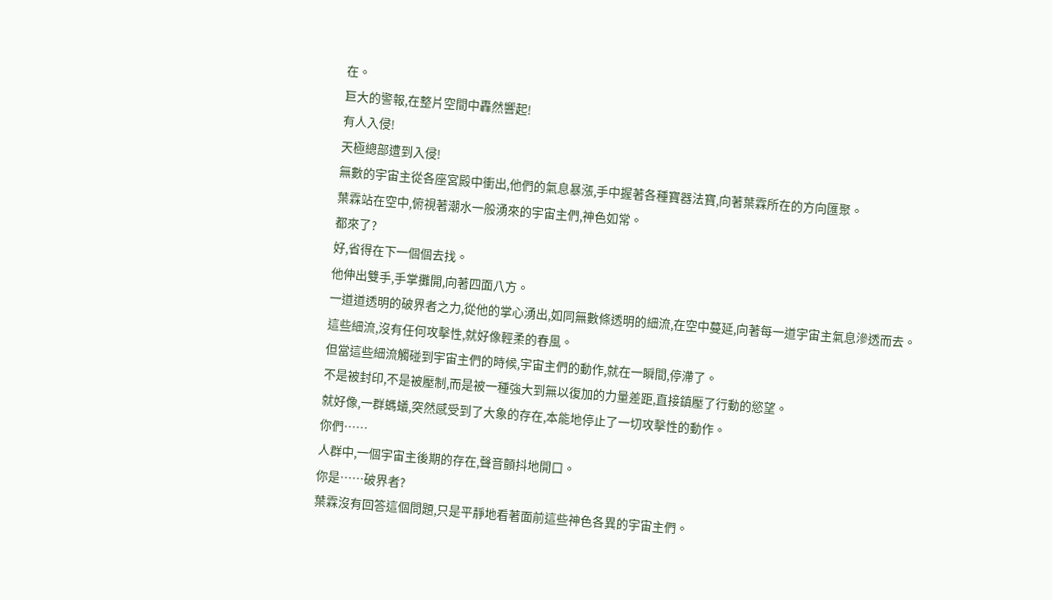在。
巨大的警報,在整片空間中轟然響起!
有人入侵!
天極總部遭到入侵!
無數的宇宙主從各座宮殿中衝出,他們的氣息暴漲,手中握著各種寶器法寶,向著葉霖所在的方向匯聚。
葉霖站在空中,俯視著潮水一般湧來的宇宙主們,神色如常。
都來了?
好,省得在下一個個去找。
他伸出雙手,手掌攤開,向著四面八方。
一道道透明的破界者之力,從他的掌心湧出,如同無數條透明的細流,在空中蔓延,向著每一道宇宙主氣息滲透而去。
這些細流,沒有任何攻擊性,就好像輕柔的春風。
但當這些細流觸碰到宇宙主們的時候,宇宙主們的動作,就在一瞬間,停滯了。
不是被封印,不是被壓制,而是被一種強大到無以復加的力量差距,直接鎮壓了行動的慾望。
就好像,一群螞蟻,突然感受到了大象的存在,本能地停止了一切攻擊性的動作。
你們……
人群中,一個宇宙主後期的存在,聲音顫抖地開口。
你是……破界者?
葉霖沒有回答這個問題,只是平靜地看著面前這些神色各異的宇宙主們。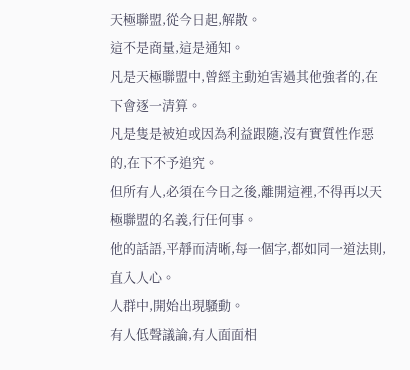天極聯盟,從今日起,解散。
這不是商量,這是通知。
凡是天極聯盟中,曾經主動迫害過其他強者的,在下會逐一清算。
凡是隻是被迫或因為利益跟隨,沒有實質性作惡的,在下不予追究。
但所有人,必須在今日之後,離開這裡,不得再以天極聯盟的名義,行任何事。
他的話語,平靜而清晰,每一個字,都如同一道法則,直入人心。
人群中,開始出現騷動。
有人低聲議論,有人面面相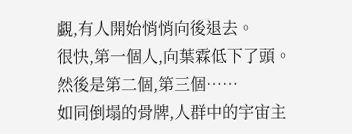覷,有人開始悄悄向後退去。
很快,第一個人,向葉霖低下了頭。
然後是第二個,第三個……
如同倒塌的骨牌,人群中的宇宙主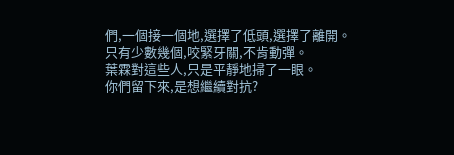們,一個接一個地,選擇了低頭,選擇了離開。
只有少數幾個,咬緊牙關,不肯動彈。
葉霖對這些人,只是平靜地掃了一眼。
你們留下來,是想繼續對抗?